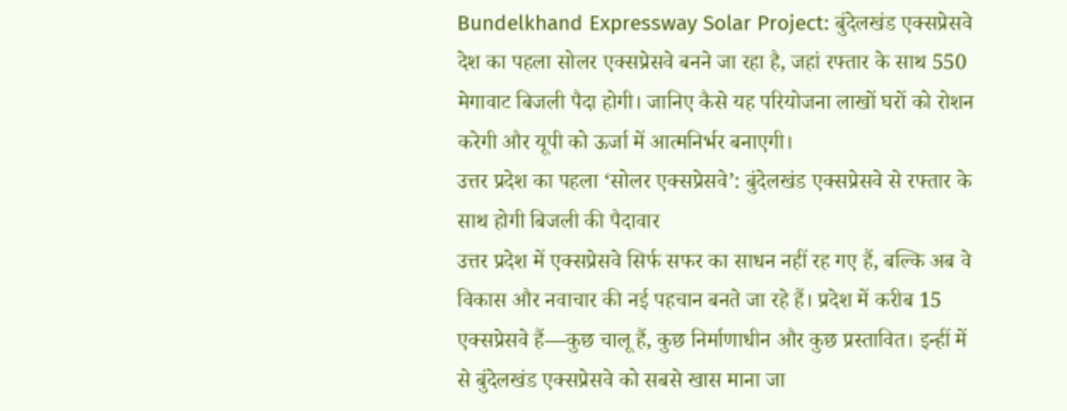Bundelkhand Expressway Solar Project: बुंदेलखंड एक्सप्रेसवे देश का पहला सोलर एक्सप्रेसवे बनने जा रहा है, जहां रफ्तार के साथ 550 मेगावाट बिजली पैदा होगी। जानिए कैसे यह परियोजना लाखों घरों को रोशन करेगी और यूपी को ऊर्जा में आत्मनिर्भर बनाएगी।
उत्तर प्रदेश का पहला ‘सोलर एक्सप्रेसवे’: बुंदेलखंड एक्सप्रेसवे से रफ्तार के साथ होगी बिजली की पैदावार
उत्तर प्रदेश में एक्सप्रेसवे सिर्फ सफर का साधन नहीं रह गए हैं, बल्कि अब वे विकास और नवाचार की नई पहचान बनते जा रहे हैं। प्रदेश में करीब 15 एक्सप्रेसवे हैं—कुछ चालू हैं, कुछ निर्माणाधीन और कुछ प्रस्तावित। इन्हीं में से बुंदेलखंड एक्सप्रेसवे को सबसे खास माना जा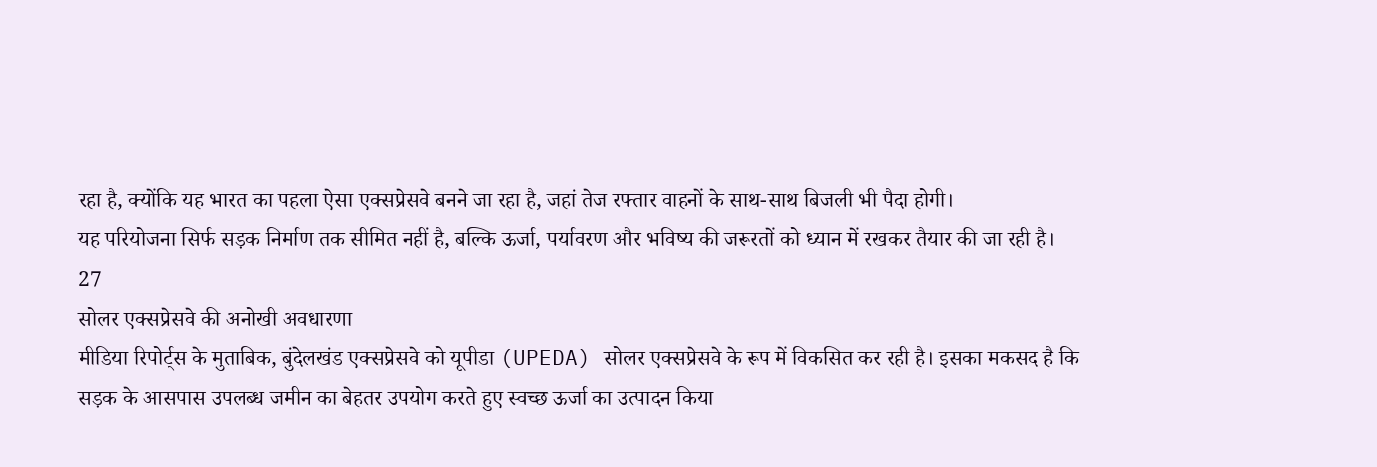रहा है, क्योंकि यह भारत का पहला ऐसा एक्सप्रेसवे बनने जा रहा है, जहां तेज रफ्तार वाहनों के साथ-साथ बिजली भी पैदा होगी।
यह परियोजना सिर्फ सड़क निर्माण तक सीमित नहीं है, बल्कि ऊर्जा, पर्यावरण और भविष्य की जरूरतों को ध्यान में रखकर तैयार की जा रही है।
27
सोलर एक्सप्रेसवे की अनोखी अवधारणा
मीडिया रिपोर्ट्स के मुताबिक, बुंदेलखंड एक्सप्रेसवे को यूपीडा (UPEDA) सोलर एक्सप्रेसवे के रूप में विकसित कर रही है। इसका मकसद है कि सड़क के आसपास उपलब्ध जमीन का बेहतर उपयोग करते हुए स्वच्छ ऊर्जा का उत्पादन किया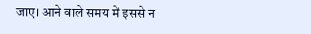जाए। आने वाले समय में इससे न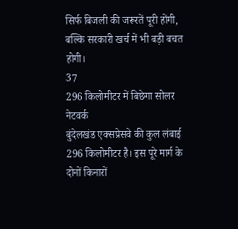सिर्फ बिजली की जरूरतें पूरी होंगी, बल्कि सरकारी खर्च में भी बड़ी बचत होगी।
37
296 किलोमीटर में बिछेगा सोलर नेटवर्क
बुंदेलखंड एक्सप्रेसवे की कुल लंबाई 296 किलोमीटर है। इस पूरे मार्ग के दोनों किनारों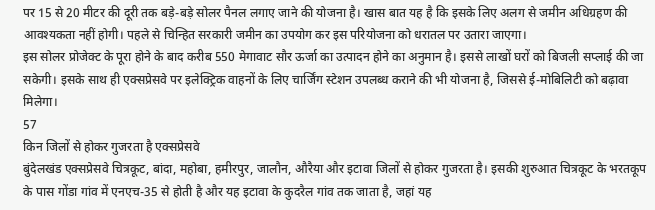पर 15 से 20 मीटर की दूरी तक बड़े-बड़े सोलर पैनल लगाए जाने की योजना है। खास बात यह है कि इसके लिए अलग से जमीन अधिग्रहण की आवश्यकता नहीं होगी। पहले से चिन्हित सरकारी जमीन का उपयोग कर इस परियोजना को धरातल पर उतारा जाएगा।
इस सोलर प्रोजेक्ट के पूरा होने के बाद करीब 550 मेगावाट सौर ऊर्जा का उत्पादन होने का अनुमान है। इससे लाखों घरों को बिजली सप्लाई की जा सकेगी। इसके साथ ही एक्सप्रेसवे पर इलेक्ट्रिक वाहनों के लिए चार्जिंग स्टेशन उपलब्ध कराने की भी योजना है, जिससे ई-मोबिलिटी को बढ़ावा मिलेगा।
57
किन जिलों से होकर गुजरता है एक्सप्रेसवे
बुंदेलखंड एक्सप्रेसवे चित्रकूट, बांदा, महोबा, हमीरपुर, जालौन, औरैया और इटावा जिलों से होकर गुजरता है। इसकी शुरुआत चित्रकूट के भरतकूप के पास गोंडा गांव में एनएच-35 से होती है और यह इटावा के कुदरैल गांव तक जाता है, जहां यह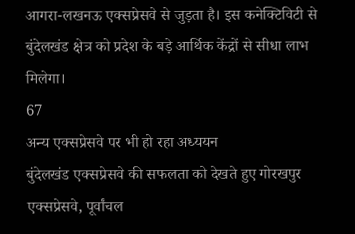आगरा-लखनऊ एक्सप्रेसवे से जुड़ता है। इस कनेक्टिविटी से बुंदेलखंड क्षेत्र को प्रदेश के बड़े आर्थिक केंद्रों से सीधा लाभ मिलेगा।
67
अन्य एक्सप्रेसवे पर भी हो रहा अध्ययन
बुंदेलखंड एक्सप्रेसवे की सफलता को देखते हुए गोरखपुर एक्सप्रेसवे, पूर्वांचल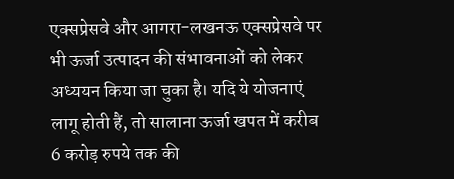एक्सप्रेसवे और आगरा-लखनऊ एक्सप्रेसवे पर भी ऊर्जा उत्पादन की संभावनाओं को लेकर अध्ययन किया जा चुका है। यदि ये योजनाएं लागू होती हैं, तो सालाना ऊर्जा खपत में करीब 6 करोड़ रुपये तक की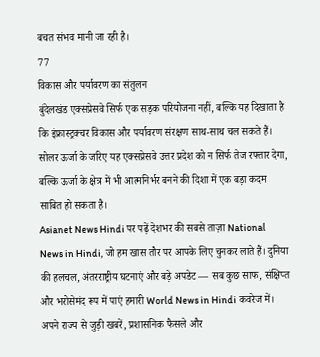बचत संभव मानी जा रही है।
77
विकास और पर्यावरण का संतुलन
बुंदेलखंड एक्सप्रेसवे सिर्फ एक सड़क परियोजना नहीं, बल्कि यह दिखाता है कि इंफ्रास्ट्रक्चर विकास और पर्यावरण संरक्षण साथ-साथ चल सकते हैं। सोलर ऊर्जा के जरिए यह एक्सप्रेसवे उत्तर प्रदेश को न सिर्फ तेज रफ्तार देगा, बल्कि ऊर्जा के क्षेत्र में भी आत्मनिर्भर बनने की दिशा में एक बड़ा कदम साबित हो सकता है।
Asianet News Hindi पर पढ़ें देशभर की सबसे ताज़ा National News in Hindi, जो हम खास तौर पर आपके लिए चुनकर लाते हैं। दुनिया की हलचल, अंतरराष्ट्रीय घटनाएं और बड़े अपडेट — सब कुछ साफ, संक्षिप्त और भरोसेमंद रूप में पाएं हमारी World News in Hindi कवरेज में। अपने राज्य से जुड़ी खबरें, प्रशासनिक फैसले और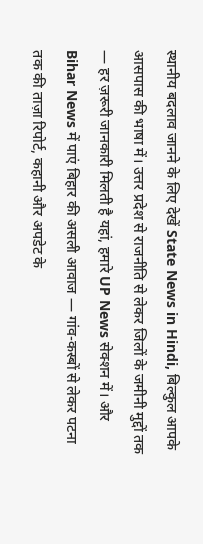स्थानीय बदलाव जानने के लिए देखें State News in Hindi, बिल्कुल आपके आसपास की भाषा में। उत्तर प्रदेश से राजनीति से लेकर जिलों के जमीनी मुद्दों तक — हर ज़रूरी जानकारी मिलती है यहां, हमारे UP News सेक्शन में। और Bihar News में पाएं बिहार की असली आवाज — गांव-कस्बों से लेकर पटना तक की ताज़ा रिपोर्ट, कहानी और अपडेट के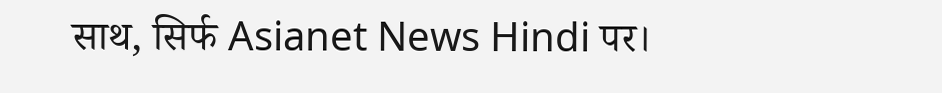साथ, सिर्फ Asianet News Hindi पर।